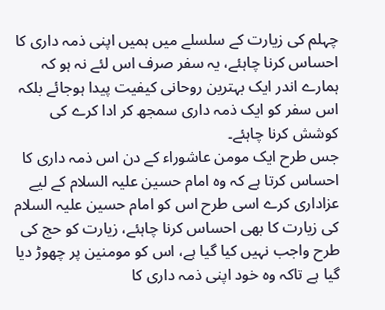چہلم کی زیارت کے سلسلے میں ہمیں اپنی ذمہ داری کا احساس کرنا چاہئے، یہ سفر صرف اس لئے نہ ہو کہ ہمارے اندر ایک بہترین روحانی کیفیت پیدا ہوجائے بلکہ اس سفر کو ایک ذمہ داری سمجھ کر ادا کرے کی کوشش کرنا چاہئے۔
جس طرح ایک مومن عاشوراء کے دن اس ذمہ داری کا احساس کرتا ہے کہ وہ امام حسین علیہ السلام کے لیے عزاداری کرے اسی طرح اس کو امام حسین علیہ السلام کی زیارت کا بھی احساس کرنا چاہئے، زیارت کو حج کی طرح واجب نہیں کیا گیا ہے، اس کو مومنین پر چھوڑ دیا گیا ہے تاکہ وہ خود اپنی ذمہ داری کا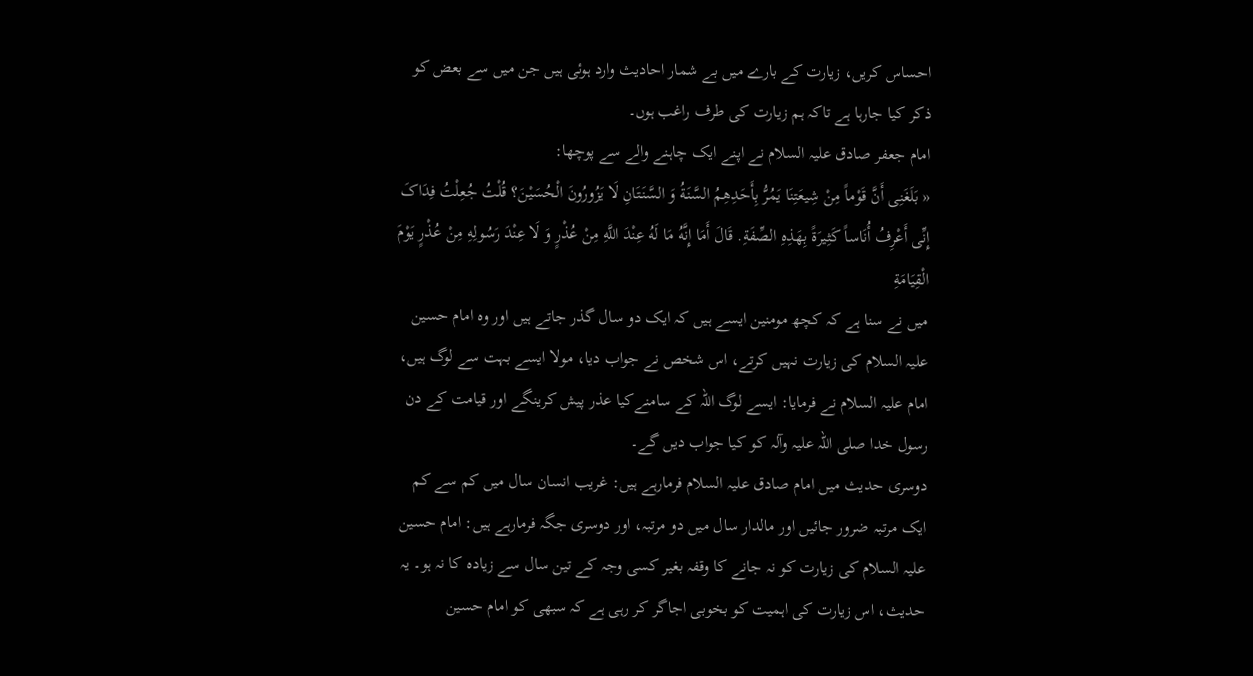احساس کریں، زیارت کے بارے میں بے شمار احادیث وارد ہوئی ہیں جن میں سے بعض کو ذکر کیا جارہا ہے تاکہ ہم زیارت کی طرف راغب ہوں۔
امام جعفر صادق علیہ السلام نے اپنے ایک چاہنے والے سے پوچھا:
« بَلَغَنِی أَنَّ قَوْماً مِنْ شِیعَتِنَا یَمُرُّ بِأَحَدِهِمُ السَّنَةُ وَ السَّنَتَانِ لَا یَزُورُونَ الْحُسَیْنَ؟ قُلْتُ جُعِلْتُ فِدَاکَ إِنِّی أَعْرِفُ أُنَاساً کَثِیرَةً بِهَذِهِ الصِّفَةِ. قَالَ أَمَا إِنَّهُ مَا لَهُ عِنْدَ اللَّهِ مِنْ عُذْرٍ وَ لَا عِنْدَ رَسُولِهِ مِنْ عُذْرٍ یَوْمَ الْقِیَامَةِ
میں نے سنا ہے کہ کچھ مومنین ایسے ہیں کہ ایک دو سال گذر جاتے ہیں اور وہ امام حسین علیہ السلام کی زیارت نہیں کرتے، اس شخص نے جواب دیا، مولا ایسے بہت سے لوگ ہیں، امام علیہ السلام نے فرمایا: ایسے لوگ اللہ کے سامنےکیا عذر پیش کرینگے اور قیامت کے دن رسول خدا صلی اللہ علیہ وآلہ کو کیا جواب دیں گے۔
دوسری حدیث میں امام صادق علیہ السلام فرمارہے ہیں: غریب انسان سال میں کم سے کم ایک مرتبہ ضرور جائیں اور مالدار سال میں دو مرتبہ، اور دوسری جگہ فرمارہے ہیں: امام حسین علیہ السلام کی زیارت کو نہ جانے کا وقفہ بغیر کسی وجہ کے تین سال سے زیادہ کا نہ ہو۔ یہ حدیث، اس زیارت کی اہمیت کو بخوبی اجاگر کر رہی ہے کہ سبھی کو امام حسین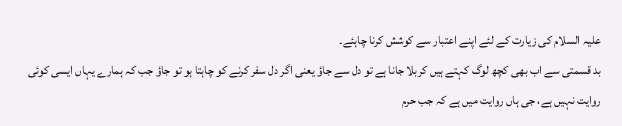علیہ السلام کی زیارت کے لئے اپنے اعتبار سے کوشش کرنا چاہئے۔
بد قسمتی سے اب بھی کچھ لوگ کہتے ہیں کربلا جانا ہے تو دل سے جاؤ یعنی اگر دل سفر کرنے کو چاہتا ہو تو جاؤ جب کہ ہمارے یہاں ایسی کوئی روایت نہیں ہے، جی ہاں روایت میں ہے کہ جب حرم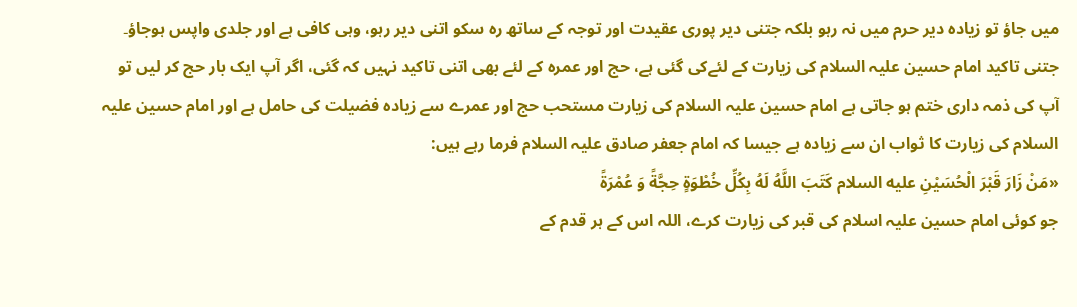میں جاؤ تو زیادہ دیر حرم میں نہ رہو بلکہ جتنی دیر پوری عقیدت اور توجہ کے ساتھ رہ سکو اتنی دیر رہو، وہی کافی ہے اور جلدی واپس ہوجاؤ۔
جتنی تاکید امام حسین علیہ السلام کی زیارت کے لئےکی گئی ہے، حج اور عمرہ کے لئے بھی اتنی تاکید نہیں کہ گئی، اگر آپ ایک بار حج کر لیں تو آپ کی ذمہ داری ختم ہو جاتی ہے امام حسین علیہ السلام کی زیارت مستحب حج اور عمرے سے زیادہ فضیلت کی حامل ہے اور امام حسین علیہ السلام کی زیارت کا ثواب ان سے زیادہ ہے جیسا کہ امام جعفر صادق علیہ السلام فرما رہے ہیں:
«مَنْ زَارَ قَبْرَ الْحُسَیْنِ علیه السلام کَتَبَ اللَّهُ لَهُ بِکُلِّ خُطْوَةٍ حِجَّةً وَ عُمْرَةً
جو کوئی امام حسین علیہ اسلام کی قبر کی زیارت کرے، اللہ اس کے ہر قدم کے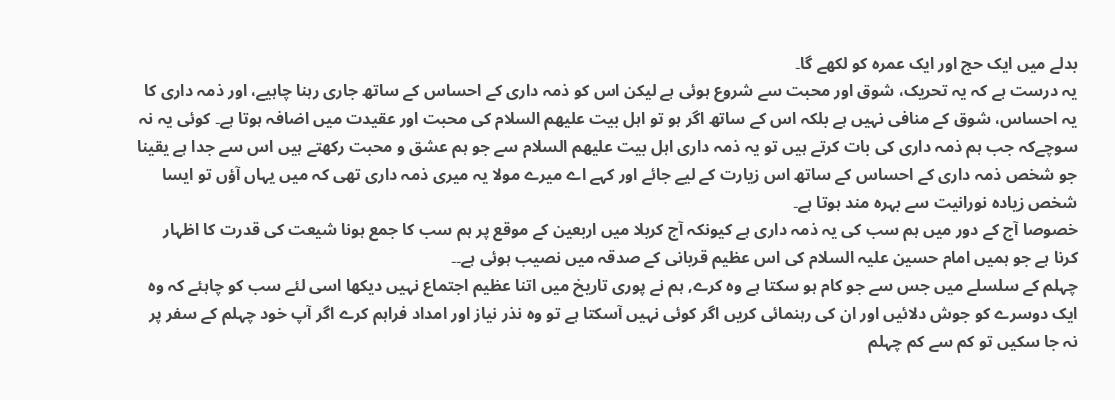بدلے میں ایک حج اور ایک عمرہ کو لکھے گا۔
یہ درست ہے کہ یہ تحریک، شوق اور محبت سے شروع ہوئی ہے لیکن اس کو ذمہ داری کے احساس کے ساتھ جاری رہنا چاہیے، اور ذمہ داری کا یہ احساس، شوق کے منافی نہیں ہے بلکہ اس کے ساتھ اگر ہو تو اہل بیت علیھم السلام کی محبت اور عقیدت میں اضافہ ہوتا ہے۔ کوئی یہ نہ سوچےکہ جب ہم ذمہ داری کی بات کرتے ہیں تو یہ ذمہ داری اہل بیت علیھم السلام سے جو ہم عشق و محبت رکھتے ہیں اس سے جدا ہے یقینا جو شخص ذمہ داری کے احساس کے ساتھ اس زیارت کے لیے جائے اور کہے اے میرے مولا یہ میری ذمہ داری تھی کہ میں یہاں آؤں تو ایسا شخص زیادہ نورانیت سے بہرہ مند ہوتا ہے۔
خصوصا آج کے دور میں ہم سب کی یہ ذمہ داری ہے کیونکہ آج کربلا میں اربعین کے موقع پر ہم سب کا جمع ہونا شیعت کی قدرت کا اظہار کرنا ہے جو ہمیں امام حسین علیہ السلام کی اس عظیم قربانی کے صدقہ میں نصیب ہوئی ہے۔۔
چہلم کے سلسلے میں جس سے جو کام ہو سکتا ہے وہ کرے, ہم نے پوری تاریخ میں اتنا عظیم اجتماع نہیں دیکھا اسی لئے سب کو چاہئے کہ وہ ایک دوسرے کو جوش دلائیں اور ان کی رہنمائی کریں اگر کوئی نہیں آسکتا ہے تو وہ نذر نیاز اور امداد فراہم کرے اگر آپ خود چہلم کے سفر پر نہ جا سکیں تو کم سے کم چہلم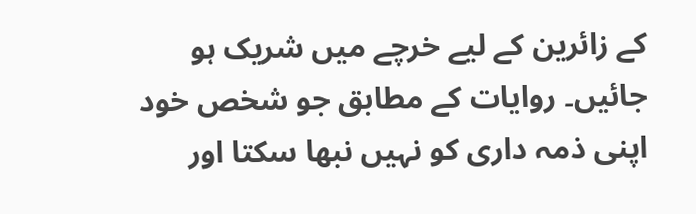کے زائرین کے لیے خرچے میں شریک ہو جائیں۔ روایات کے مطابق جو شخص خود اپنی ذمہ داری کو نہیں نبھا سکتا اور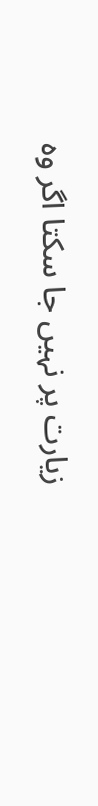زیارت پر نہیں جا سکتا اگر وہ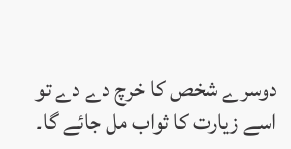دوسرے شخص کا خرچ دے دے تو اسے زیارت کا ثواب مل جائے گا۔